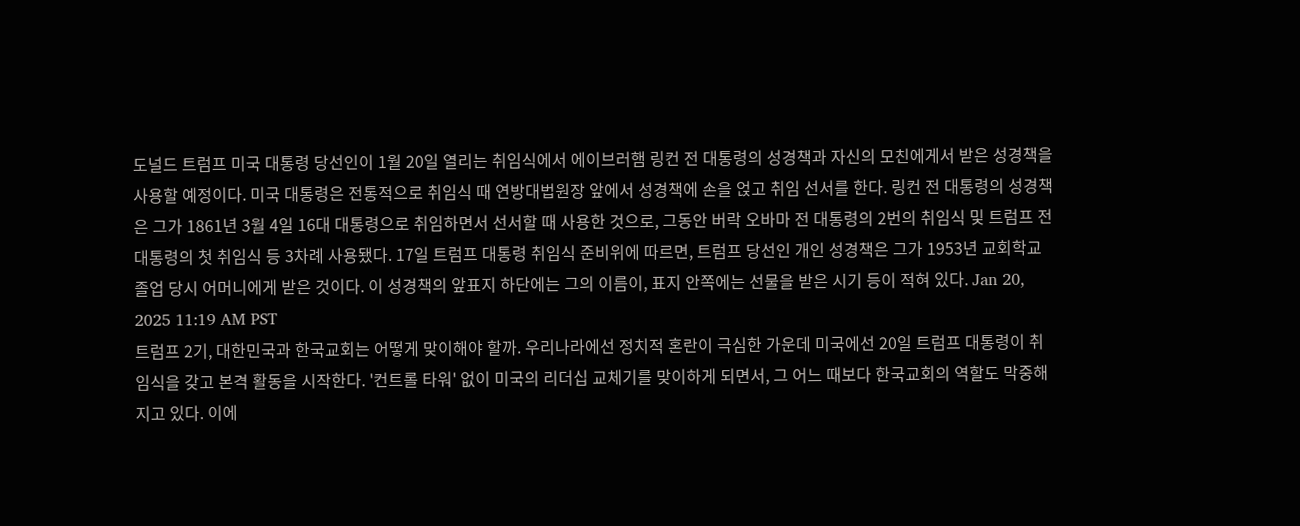도널드 트럼프 미국 대통령 당선인이 1월 20일 열리는 취임식에서 에이브러햄 링컨 전 대통령의 성경책과 자신의 모친에게서 받은 성경책을 사용할 예정이다. 미국 대통령은 전통적으로 취임식 때 연방대법원장 앞에서 성경책에 손을 얹고 취임 선서를 한다. 링컨 전 대통령의 성경책은 그가 1861년 3월 4일 16대 대통령으로 취임하면서 선서할 때 사용한 것으로, 그동안 버락 오바마 전 대통령의 2번의 취임식 및 트럼프 전 대통령의 첫 취임식 등 3차례 사용됐다. 17일 트럼프 대통령 취임식 준비위에 따르면, 트럼프 당선인 개인 성경책은 그가 1953년 교회학교 졸업 당시 어머니에게 받은 것이다. 이 성경책의 앞표지 하단에는 그의 이름이, 표지 안쪽에는 선물을 받은 시기 등이 적혀 있다. Jan 20, 2025 11:19 AM PST
트럼프 2기, 대한민국과 한국교회는 어떻게 맞이해야 할까. 우리나라에선 정치적 혼란이 극심한 가운데 미국에선 20일 트럼프 대통령이 취임식을 갖고 본격 활동을 시작한다. '컨트롤 타워' 없이 미국의 리더십 교체기를 맞이하게 되면서, 그 어느 때보다 한국교회의 역할도 막중해지고 있다. 이에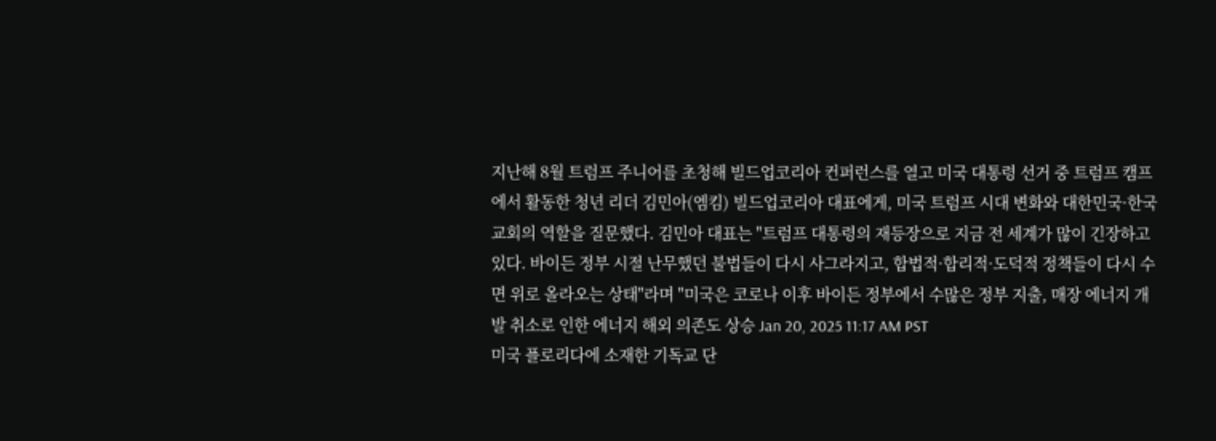지난해 8월 트럼프 주니어를 초청해 빌드업코리아 컨퍼런스를 열고 미국 대통령 선거 중 트럼프 캠프에서 활동한 청년 리더 김민아(엠킴) 빌드업코리아 대표에게, 미국 트럼프 시대 변화와 대한민국·한국교회의 역할을 질문했다. 김민아 대표는 "트럼프 대통령의 재등장으로 지금 전 세계가 많이 긴장하고 있다. 바이든 정부 시절 난무했던 불법들이 다시 사그라지고, 합법적·합리적·도덕적 정책들이 다시 수면 위로 올라오는 상태"라며 "미국은 코로나 이후 바이든 정부에서 수많은 정부 지출, 매장 에너지 개발 취소로 인한 에너지 해외 의존도 상승 Jan 20, 2025 11:17 AM PST
미국 플로리다에 소재한 기독교 단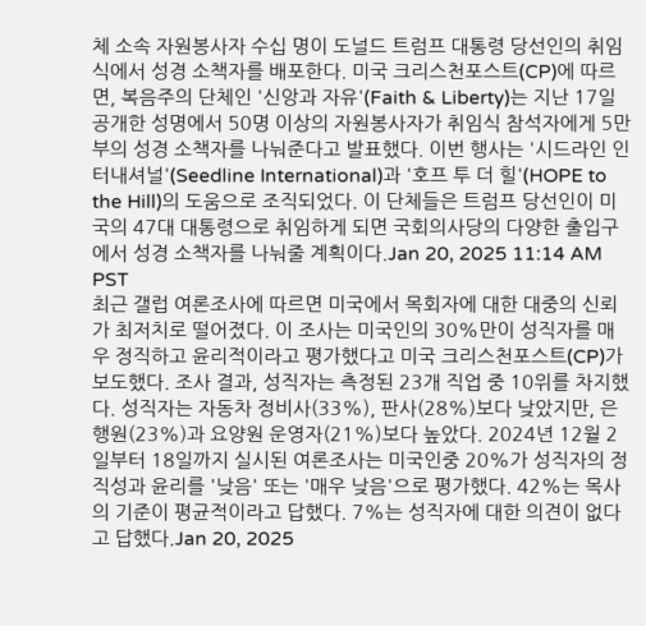체 소속 자원봉사자 수십 명이 도널드 트럼프 대통령 당선인의 취임식에서 성경 소책자를 배포한다. 미국 크리스천포스트(CP)에 따르면, 복음주의 단체인 '신앙과 자유'(Faith & Liberty)는 지난 17일 공개한 성명에서 50명 이상의 자원봉사자가 취임식 참석자에게 5만부의 성경 소책자를 나눠준다고 발표했다. 이번 행사는 '시드라인 인터내셔널'(Seedline International)과 '호프 투 더 힐'(HOPE to the Hill)의 도움으로 조직되었다. 이 단체들은 트럼프 당선인이 미국의 47대 대통령으로 취임하게 되면 국회의사당의 다양한 출입구에서 성경 소책자를 나눠줄 계획이다.Jan 20, 2025 11:14 AM PST
최근 갤럽 여론조사에 따르면 미국에서 목회자에 대한 대중의 신뢰가 최저치로 떨어졌다. 이 조사는 미국인의 30%만이 성직자를 매우 정직하고 윤리적이라고 평가했다고 미국 크리스천포스트(CP)가 보도했다. 조사 결과, 성직자는 측정된 23개 직업 중 10위를 차지했다. 성직자는 자동차 정비사(33%), 판사(28%)보다 낮았지만, 은행원(23%)과 요양원 운영자(21%)보다 높았다. 2024년 12월 2일부터 18일까지 실시된 여론조사는 미국인중 20%가 성직자의 정직성과 윤리를 '낮음' 또는 '매우 낮음'으로 평가했다. 42%는 목사의 기준이 평균적이라고 답했다. 7%는 성직자에 대한 의견이 없다고 답했다.Jan 20, 2025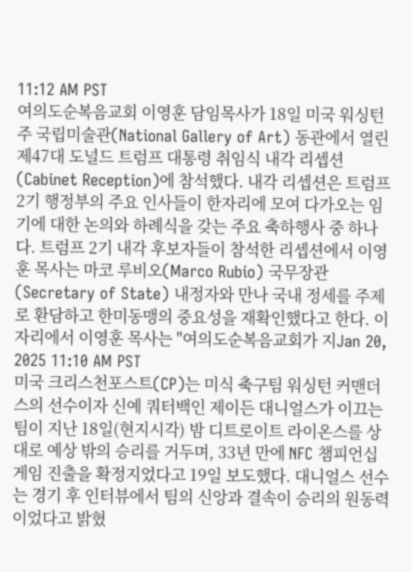11:12 AM PST
여의도순복음교회 이영훈 담임목사가 18일 미국 워싱턴주 국립미술관(National Gallery of Art) 동관에서 열린 제47대 도널드 트럼프 대통령 취임식 내각 리셉션(Cabinet Reception)에 참석했다. 내각 리셉션은 트럼프 2기 행정부의 주요 인사들이 한자리에 모여 다가오는 임기에 대한 논의와 하례식을 갖는 주요 축하행사 중 하나다. 트럼프 2기 내각 후보자들이 참석한 리셉션에서 이영훈 목사는 마코 루비오(Marco Rubio) 국무장관(Secretary of State) 내정자와 만나 국내 정세를 주제로 환담하고 한미동맹의 중요성을 재확인했다고 한다. 이 자리에서 이영훈 목사는 "여의도순복음교회가 지Jan 20, 2025 11:10 AM PST
미국 크리스천포스트(CP)는 미식 축구팀 워싱턴 커맨더스의 선수이자 신예 쿼터백인 제이든 대니얼스가 이끄는 팀이 지난 18일(현지시각) 밤 디트로이트 라이온스를 상대로 예상 밖의 승리를 거두며, 33년 만에 NFC 챔피언십 게임 진출을 확정지었다고 19일 보도했다. 대니얼스 선수는 경기 후 인터뷰에서 팀의 신앙과 결속이 승리의 원동력이었다고 밝혔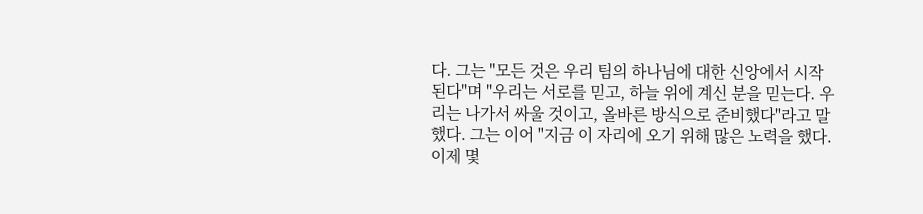다. 그는 "모든 것은 우리 팀의 하나님에 대한 신앙에서 시작된다"며 "우리는 서로를 믿고, 하늘 위에 계신 분을 믿는다. 우리는 나가서 싸울 것이고, 올바른 방식으로 준비했다"라고 말했다. 그는 이어 "지금 이 자리에 오기 위해 많은 노력을 했다. 이제 몇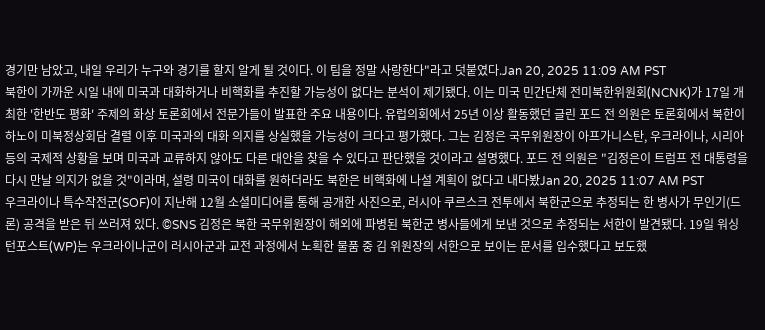경기만 남았고, 내일 우리가 누구와 경기를 할지 알게 될 것이다. 이 팀을 정말 사랑한다"라고 덧붙였다.Jan 20, 2025 11:09 AM PST
북한이 가까운 시일 내에 미국과 대화하거나 비핵화를 추진할 가능성이 없다는 분석이 제기됐다. 이는 미국 민간단체 전미북한위원회(NCNK)가 17일 개최한 '한반도 평화' 주제의 화상 토론회에서 전문가들이 발표한 주요 내용이다. 유럽의회에서 25년 이상 활동했던 글린 포드 전 의원은 토론회에서 북한이 하노이 미북정상회담 결렬 이후 미국과의 대화 의지를 상실했을 가능성이 크다고 평가했다. 그는 김정은 국무위원장이 아프가니스탄, 우크라이나, 시리아 등의 국제적 상황을 보며 미국과 교류하지 않아도 다른 대안을 찾을 수 있다고 판단했을 것이라고 설명했다. 포드 전 의원은 "김정은이 트럼프 전 대통령을 다시 만날 의지가 없을 것"이라며, 설령 미국이 대화를 원하더라도 북한은 비핵화에 나설 계획이 없다고 내다봤Jan 20, 2025 11:07 AM PST
우크라이나 특수작전군(SOF)이 지난해 12월 소셜미디어를 통해 공개한 사진으로, 러시아 쿠르스크 전투에서 북한군으로 추정되는 한 병사가 무인기(드론) 공격을 받은 뒤 쓰러져 있다. ©SNS 김정은 북한 국무위원장이 해외에 파병된 북한군 병사들에게 보낸 것으로 추정되는 서한이 발견됐다. 19일 워싱턴포스트(WP)는 우크라이나군이 러시아군과 교전 과정에서 노획한 물품 중 김 위원장의 서한으로 보이는 문서를 입수했다고 보도했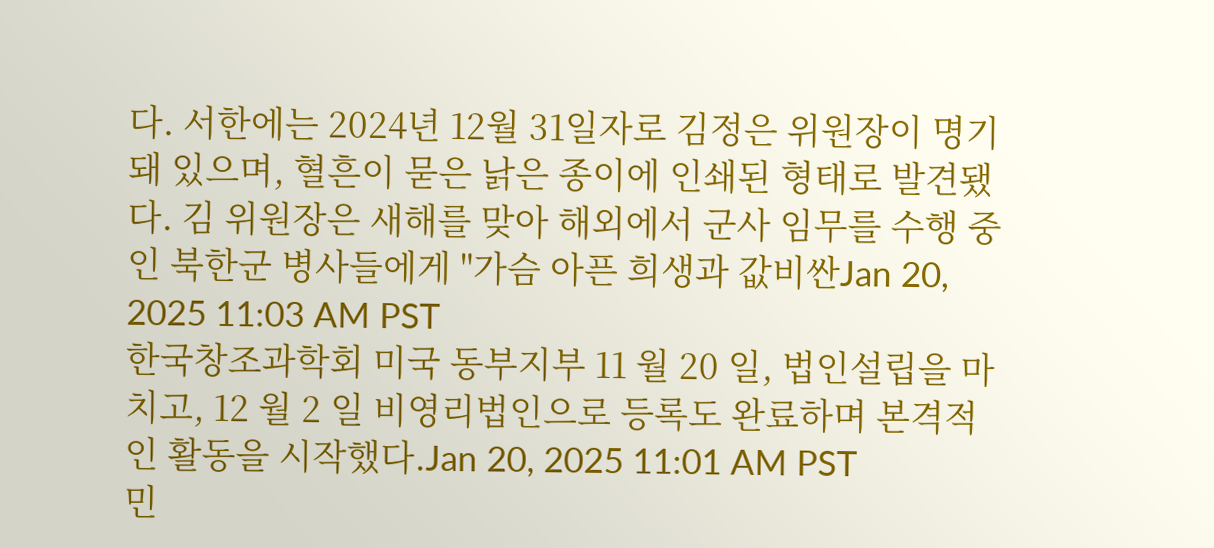다. 서한에는 2024년 12월 31일자로 김정은 위원장이 명기돼 있으며, 혈흔이 묻은 낡은 종이에 인쇄된 형태로 발견됐다. 김 위원장은 새해를 맞아 해외에서 군사 임무를 수행 중인 북한군 병사들에게 "가슴 아픈 희생과 값비싼Jan 20, 2025 11:03 AM PST
한국창조과학회 미국 동부지부 11 월 20 일, 법인설립을 마치고, 12 월 2 일 비영리법인으로 등록도 완료하며 본격적인 활동을 시작했다.Jan 20, 2025 11:01 AM PST
민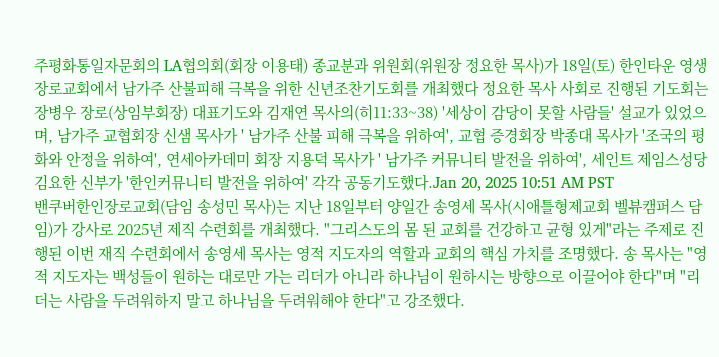주평화통일자문회의 LA협의회(회장 이용태) 종교분과 위원회(위원장 정요한 목사)가 18일(토) 한인타운 영생장로교회에서 남가주 산불피해 극복을 위한 신년조찬기도회를 개최했다 정요한 목사 사회로 진행된 기도회는 장병우 장로(상임부회장) 대표기도와 김재연 목사의(히11:33~38) '세상이 감당이 못할 사람들' 설교가 있었으며, 남가주 교협회장 신샘 목사가 ' 남가주 산불 피해 극복을 위하여', 교협 증경회장 박종대 목사가 '조국의 평화와 안정을 위하여', 연세아카데미 회장 지용덕 목사가 ' 남가주 커뮤니티 발전을 위하여', 세인트 제임스성당 김요한 신부가 '한인커뮤니티 발전을 위하여' 각각 공동기도했다.Jan 20, 2025 10:51 AM PST
밴쿠버한인장로교회(담임 송성민 목사)는 지난 18일부터 양일간 송영세 목사(시애틀형제교회 벨뷰캠퍼스 담임)가 강사로 2025년 제직 수련회를 개최했다. "그리스도의 몸 된 교회를 건강하고 균형 있게"라는 주제로 진행된 이번 재직 수련회에서 송영세 목사는 영적 지도자의 역할과 교회의 핵심 가치를 조명했다. 송 목사는 "영적 지도자는 백성들이 원하는 대로만 가는 리더가 아니라 하나님이 원하시는 방향으로 이끌어야 한다"며 "리더는 사람을 두려워하지 말고 하나님을 두려워해야 한다"고 강조했다.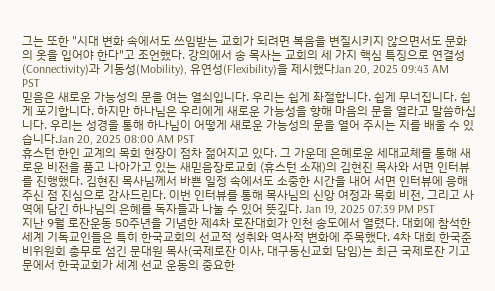그는 또한 "시대 변화 속에서도 쓰임받는 교회가 되려면 복음을 변질시키지 않으면서도 문화의 옷을 입어야 한다"고 조언했다. 강의에서 송 목사는 교회의 세 가지 핵심 특징으로 연결성(Connectivity)과 기동성(Mobility), 유연성(Flexibility)을 제시했다Jan 20, 2025 09:43 AM PST
믿음은 새로운 가능성의 문을 여는 열쇠입니다. 우리는 쉽게 좌절합니다. 쉽게 무너집니다. 쉽게 포기합니다. 하지만 하나님은 우리에게 새로운 가능성을 향해 마음의 문을 열라고 말씀하십니다. 우리는 성경을 통해 하나님이 어떻게 새로운 가능성의 문을 열어 주시는 지를 배울 수 있습니다.Jan 20, 2025 08:00 AM PST
휴스턴 한인 교계의 목회 현장이 점차 젊어지고 있다. 그 가운데 은혜로운 세대교체를 통해 새로운 비전을 품고 나아가고 있는 새믿음장로교회 (휴스턴 소재)의 김현진 목사와 서면 인터뷰를 진행했다. 김현진 목사님께서 바쁜 일정 속에서도 소중한 시간을 내어 서면 인터뷰에 응해주신 점 진심으로 감사드린다. 이번 인터뷰를 통해 목사님의 신앙 여정과 목회 비전, 그리고 사역에 담긴 하나님의 은혜를 독자들과 나눌 수 있어 뜻깊다. Jan 19, 2025 07:39 PM PST
지난 9월 로잔운동 50주년을 기념한 제4차 로잔대회가 인천 송도에서 열렸다. 대회에 참석한 세계 기독교인들은 특히 한국교회의 선교적 성취와 역사적 변화에 주목했다. 4차 대회 한국준비위원회 총무로 섬긴 문대원 목사(국제로잔 이사, 대구동신교회 담임)는 최근 국제로잔 기고문에서 한국교회가 세계 선교 운동의 중요한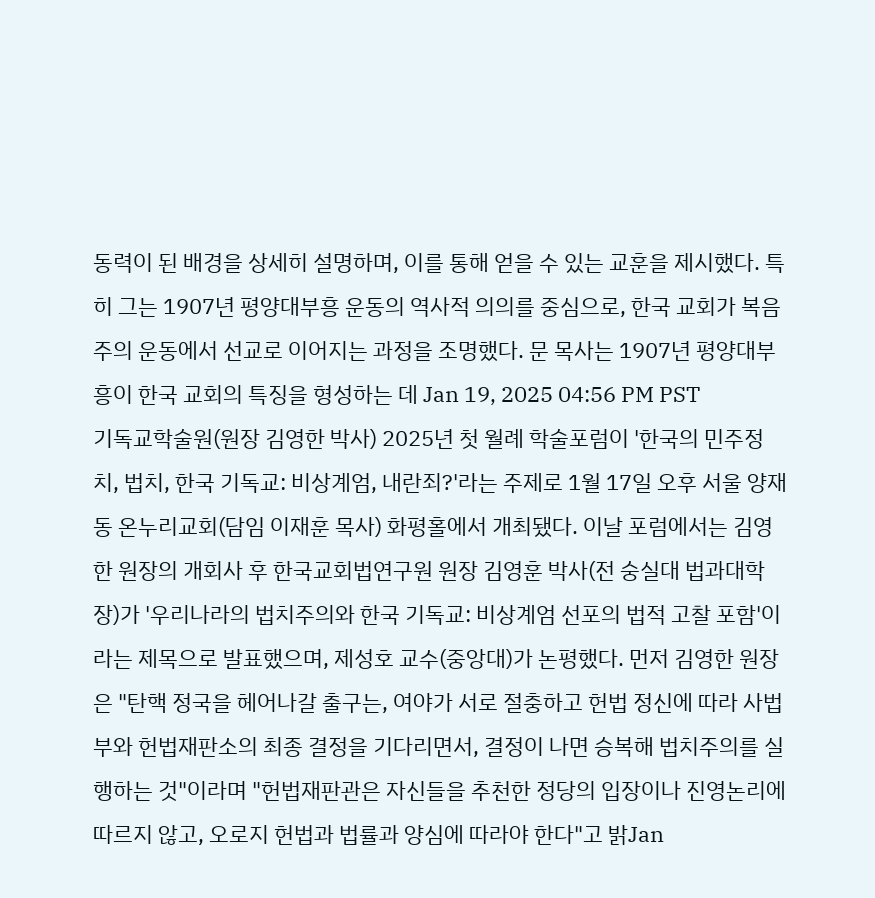동력이 된 배경을 상세히 설명하며, 이를 통해 얻을 수 있는 교훈을 제시했다. 특히 그는 1907년 평양대부흥 운동의 역사적 의의를 중심으로, 한국 교회가 복음주의 운동에서 선교로 이어지는 과정을 조명했다. 문 목사는 1907년 평양대부흥이 한국 교회의 특징을 형성하는 데 Jan 19, 2025 04:56 PM PST
기독교학술원(원장 김영한 박사) 2025년 첫 월례 학술포럼이 '한국의 민주정치, 법치, 한국 기독교: 비상계엄, 내란죄?'라는 주제로 1월 17일 오후 서울 양재동 온누리교회(담임 이재훈 목사) 화평홀에서 개최됐다. 이날 포럼에서는 김영한 원장의 개회사 후 한국교회법연구원 원장 김영훈 박사(전 숭실대 법과대학장)가 '우리나라의 법치주의와 한국 기독교: 비상계엄 선포의 법적 고찰 포함'이라는 제목으로 발표했으며, 제성호 교수(중앙대)가 논평했다. 먼저 김영한 원장은 "탄핵 정국을 헤어나갈 출구는, 여야가 서로 절충하고 헌법 정신에 따라 사법부와 헌법재판소의 최종 결정을 기다리면서, 결정이 나면 승복해 법치주의를 실행하는 것"이라며 "헌법재판관은 자신들을 추천한 정당의 입장이나 진영논리에 따르지 않고, 오로지 헌법과 법률과 양심에 따라야 한다"고 밝Jan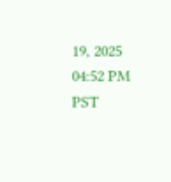19, 2025 04:52 PM PST